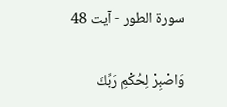سورة الطور - آیت 48

وَاصْبِرْ لِحُكْمِ رَبِّكَ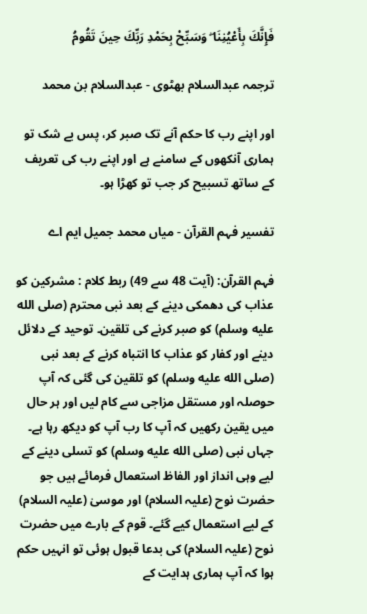فَإِنَّكَ بِأَعْيُنِنَا ۖ وَسَبِّحْ بِحَمْدِ رَبِّكَ حِينَ تَقُومُ

ترجمہ عبدالسلام بھٹوی - عبدالسلام بن محمد

اور اپنے رب کا حکم آنے تک صبر کر، پس بے شک تو ہماری آنکھوں کے سامنے ہے اور اپنے رب کی تعریف کے ساتھ تسبیح کر جب تو کھڑا ہو۔

تفسیر فہم القرآن - میاں محمد جمیل ایم اے

فہم القرآن: (آیت 48 سے 49) ربط کلام : مشرکین کو عذاب کی دھمکی دینے کے بعد نبی محترم (صلى الله عليه وسلم) کو صبر کرنے کی تلقین۔ توحید کے دلائل دینے اور کفار کو عذاب کا انتباہ کرنے کے بعد نبی (صلى الله عليه وسلم) کو تلقین کی گئی کہ آپ حوصلہ اور مستقل مزاجی سے کام لیں اور ہر حال میں یقین رکھیں کہ آپ کا رب آپ کو دیکھ رہا ہے۔ جہاں نبی (صلى الله عليه وسلم) کو تسلی دینے کے لیے وہی انداز اور الفاظ استعمال فرمائے ہیں جو حضرت نوح (علیہ السلام) اور موسیٰ (علیہ السلام) کے لیے استعمال کیے گئے۔ قوم کے بارے میں حضرت نوح (علیہ السلام) کی بدعا قبول ہوئی تو انہیں حکم ہوا کہ آپ ہماری ہدایت کے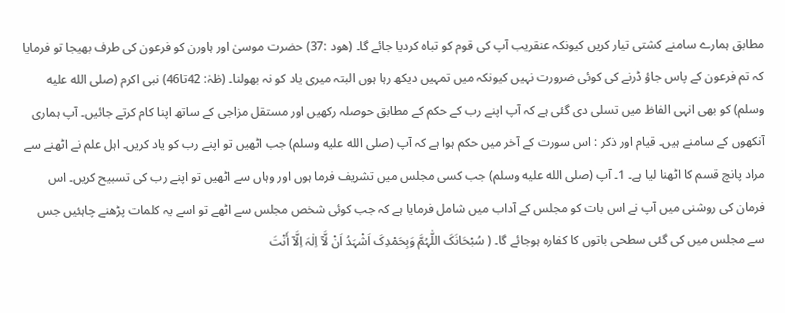مطابق ہمارے سامنے کشتی تیار کریں کیونکہ عنقریب آپ کی قوم کو تباہ کردیا جائے گا۔ (ھود :37) حضرت موسیٰ اور ہاورن کو فرعون کی طرف بھیجا تو فرمایا کہ تم فرعون کے پاس جاؤ ڈرنے کی کوئی ضرورت نہیں کیونکہ میں تمہیں دیکھ رہا ہوں البتہ میری یاد کو نہ بھولنا۔ (طٰہٰ: 42تا46) نبی اکرم (صلى الله عليه وسلم) کو بھی انہی الفاظ میں تسلی دی گئی ہے کہ آپ اپنے رب کے حکم کے مطابق حوصلہ رکھیں اور مستقل مزاجی کے ساتھ اپنا کام کرتے جائیں۔ آپ ہماری آنکھوں کے سامنے ہیں۔ قیام اور ذکر : اس سورت کے آخر میں حکم ہوا ہے کہ آپ (صلى الله عليه وسلم) جب اٹھیں تو اپنے رب کو یاد کریں۔ اہل علم نے اٹھنے سے مراد پانچ قسم کا اٹھنا لیا ہے۔ 1۔ آپ (صلى الله عليه وسلم) جب کسی مجلس میں تشریف فرما ہوں اور وہاں سے اٹھیں تو اپنے رب کی تسبیح کریں۔ اس فرمان کی روشنی میں آپ نے اس بات کو مجلس کے آداب میں شامل فرمایا ہے کہ جب کوئی شخص مجلس سے اٹھے تو اسے یہ کلمات پڑھنے چاہئیں جس سے مجلس میں کی گئی سطحی باتوں کا کفارہ ہوجائے گا۔ ( سُبْحَانَکَ اللّٰہُمَّ وَبِحَمْدِکَ اَشْہَدُ اَنْ لَّآ اِلٰہَ اِلَّآ أَنْتَ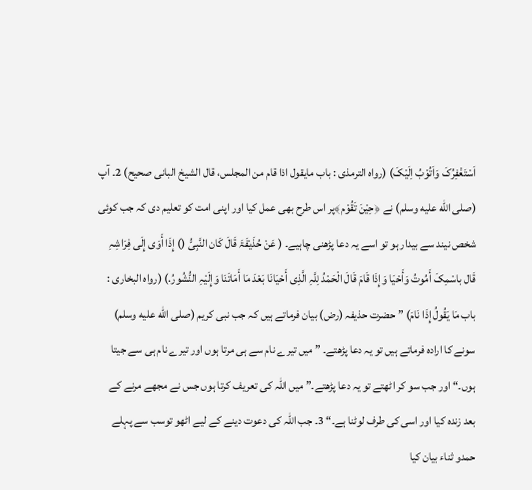اَسْتَغْفِرُکَ وَاَتُوْبُ اِلَیْکَ) (رواہ الترمذی : باب مایقول اذا قام من المجلس، قال الشیخ البانی صحیح) 2۔ آپ (صلى الله عليه وسلم) نے ﴿حِیْنَ تَقُوْم﴾پر اس طرح بھی عمل کیا اور اپنی امت کو تعلیم دی کہ جب کوئی شخص نیند سے بیدار ہو تو اسے یہ دعا پڑھنی چاہیے۔ ( عَنْ حُذَیْفَۃَ قَالَ کَان النَّبِیُّ () إِذَا أَوَی إِلَی فِرَاشِہِ قَال باسْمِکَ أَمُوتُ وَأَحْیَا وَإِذَا قَامَ قَالَ الْحَمْدُ لِلَّہِ الَّذِی أَحْیَانَا بَعْدَ مَا أَمَاتَنَا وَإِلَیْہِ النُّشُورُ.) (رواہ البخاری : باب مَا یَقُولُ إِذَا نَامَ) ” حضرت حذیفہ (رض) بیان فرماتے ہیں کہ جب نبی کریم (صلى الله عليه وسلم) سونے کا ارادہ فرماتے ہیں تو یہ دعا پڑھتے۔ ” میں تیرے نام سے ہی مرتا ہوں اور تیرے نام ہی سے جیتا ہوں۔“ اور جب سو کر اٹھتے تو یہ دعا پڑھتے۔” میں اللہ کی تعریف کرتا ہوں جس نے مجھے مرنے کے بعد زندہ کیا اور اسی کی طرف لوٹنا ہے۔“ 3۔ جب اللہ کی دعوت دینے کے لیے اٹھو توسب سے پہلے حمدو ثناء بیان کیا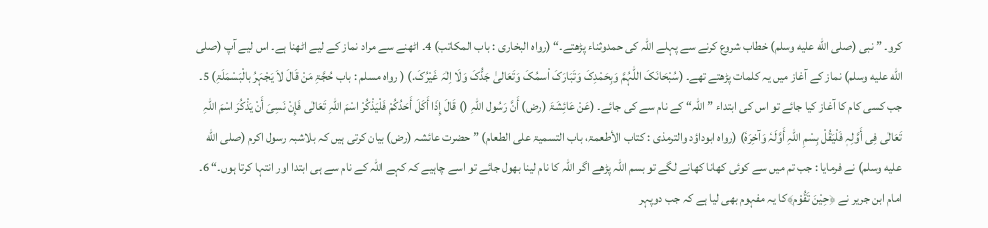کرو۔ ” نبی (صلى الله عليه وسلم) خطاب شروع کرنے سے پہلے اللہ کی حمدوثناء پڑھتے۔“ (رواہ البخاری : باب المکاتب) 4۔ اٹھنے سے مراد نماز کے لیے اٹھنا ہے۔ اس لیے آپ (صلى الله عليه وسلم) نماز کے آغاز میں یہ کلمات پڑھتے تھے۔ (سُبْحَانَکَ اللّٰہُمَّ وَبِحَمْدِکَ وَتَبَارَکَ اْسمُکَ وَتَعَالیٰ جَدُّکَ وَلَا اِلٰہَ غَیْرُکَ.) ( رواہ مسلم : باب حُجَّۃِ مَنْ قَالَ لاَ یَجْہَرُ بالْبَسْمَلَۃِ) 5۔ جب کسی کام کا آغاز کیا جائے تو اس کی ابتداء ” اللہ“ کے نام سے کی جائے۔ (عَنْ عَائِشَۃَ (رض) أَنَّ رَسُول اللّٰہِ () قَالَ إِذَا أَکَلَ أَحَدُکُمْ فَلْیَذْکُرْ اسْمَ اللّٰہِ تَعَالٰی فَإِنْ نَسِیَ أَنْ یَذْکُرَ اسْمَ اللّٰہِ تَعَالٰی فِی أَوَّلِہٖ فَلْیَقُلْ بِسْمِ اللّٰہِ أَوَّلَہٗ وَآخِرَہٗ) (رواہ ابوداؤد والترمذی : کتاب الأطعمۃ، باب التسمیۃ علی الطعام) ” حضرت عائشہ (رض) بیان کرتی ہیں کہ بلاشبہ رسول اکرم (صلى الله عليه وسلم) نے فرمایا : جب تم میں سے کوئی کھانا کھانے لگے تو بسم اللہ پڑھے اگر اللہ کا نام لینا بھول جائے تو اسے چاہیے کہ کہے اللہ کے نام سے ہی ابتدا اور انتہا کرتا ہوں۔“ 6۔ امام ابن جریر نے ﴿حِیْنَ تَقُوْم﴾کا یہ مفہوم بھی لیا ہے کہ جب دوپہر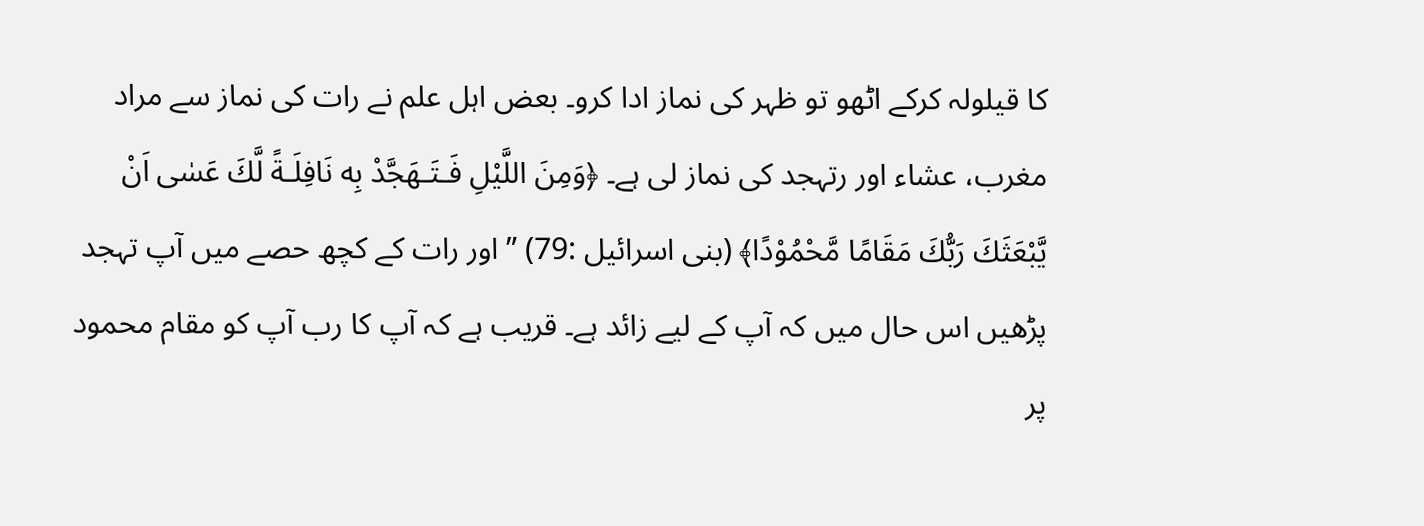کا قیلولہ کرکے اٹھو تو ظہر کی نماز ادا کرو۔ بعض اہل علم نے رات کی نماز سے مراد مغرب، عشاء اور رتہجد کی نماز لی ہے۔ ﴿وَمِنَ اللَّيْلِ فَـتَـهَجَّدْ بِه نَافِلَـةً لَّكَ عَسٰى اَنْ يَّبْعَثَكَ رَبُّكَ مَقَامًا مَّحْمُوْدًا﴾ (بنی اسرائیل :79) ” اور رات کے کچھ حصے میں آپ تہجد پڑھیں اس حال میں کہ آپ کے لیے زائد ہے۔ قریب ہے کہ آپ کا رب آپ کو مقام محمود پر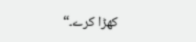کھڑا کرے۔“